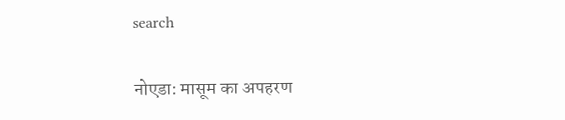search

नोएडा: मासूम का अपहरण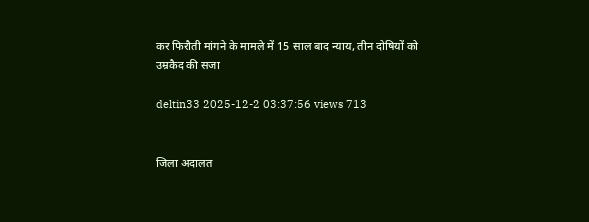कर फिरौती मांगने के मामले में 15 साल बाद न्याय, तीन दोषियों को उम्रकैद की सजा

deltin33 2025-12-2 03:37:56 views 713


जिला अदालत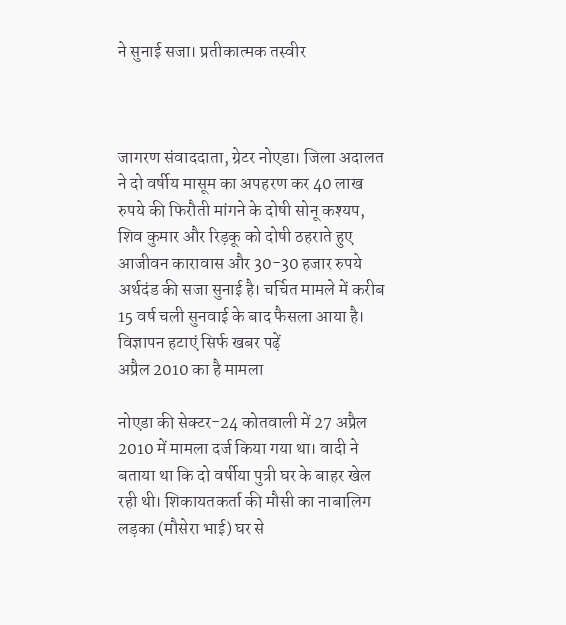ने सुनाई सजा। प्रतीकात्मक तस्वीर



जागरण संवाददाता, ग्रेटर नोएडा। जिला अदालत ने दो वर्षीय मासूम का अपहरण कर 40 लाख रुपये की फिरौती मांगने के दोषी सोनू कश्यप, शिव कुमार और रिड़कू को दोषी ठहराते हुए आजीवन कारावास और 30-30 हजार रुपये अर्थदंड की सजा सुनाई है। चर्चित मामले में करीब 15 वर्ष चली सुनवाई के बाद फैसला आया है। विज्ञापन हटाएं सिर्फ खबर पढ़ें
अप्रैल 2010 का है मामला

नोएडा की सेक्टर-24 कोतवाली में 27 अप्रैल 2010 में मामला दर्ज किया गया था। वादी ने बताया था कि दो वर्षीया पुत्री घर के बाहर खेल रही थी। शिकायतकर्ता की मौसी का नाबालिग लड़का (मौसेरा भाई) घर से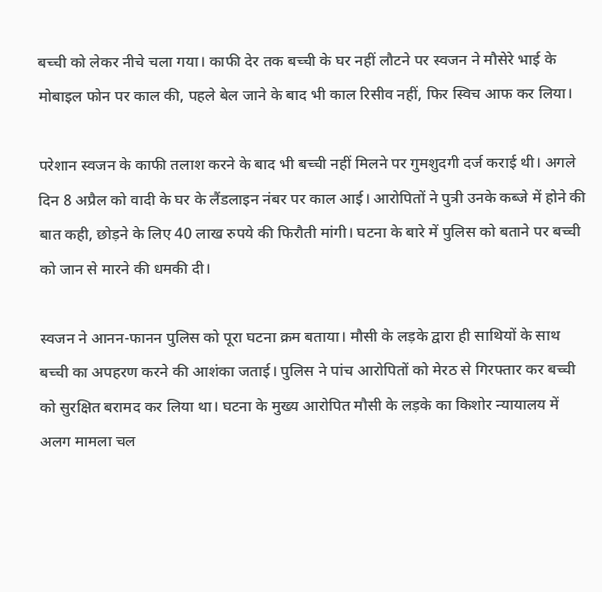बच्ची को लेकर नीचे चला गया। काफी देर तक बच्ची के घर नहीं लौटने पर स्वजन ने मौसेरे भाई के मोबाइल फोन पर काल की, पहले बेल जाने के बाद भी काल रिसीव नहीं, फिर स्विच आफ कर लिया।

परेशान स्वजन के काफी तलाश करने के बाद भी बच्ची नहीं मिलने पर गुमशुदगी दर्ज कराई थी। अगले दिन 8 अप्रैल को वादी के घर के लैंडलाइन नंबर पर काल आई। आरोपितों ने पुत्री उनके कब्जे में होने की बात कही, छोड़ने के लिए 40 लाख रुपये की फिरौती मांगी। घटना के बारे में पुलिस को बताने पर बच्ची को जान से मारने की धमकी दी।

स्वजन ने आनन-फानन पुलिस को पूरा घटना क्रम बताया। मौसी के लड़के द्वारा ही साथियों के साथ बच्ची का अपहरण करने की आशंका जताई। पुलिस ने पांच आरोपितों को मेरठ से गिरफ्तार कर बच्ची को सुरक्षित बरामद कर लिया था। घटना के मुख्य आरोपित मौसी के लड़के का किशोर न्यायालय में अलग मामला चल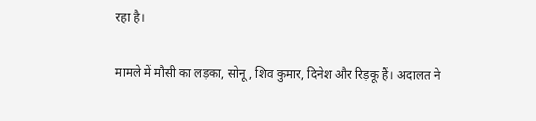रहा है।

मामले में मौसी का लड़का, सोनू, शिव कुमार, दिनेश और रिड़कू हैं। अदालत ने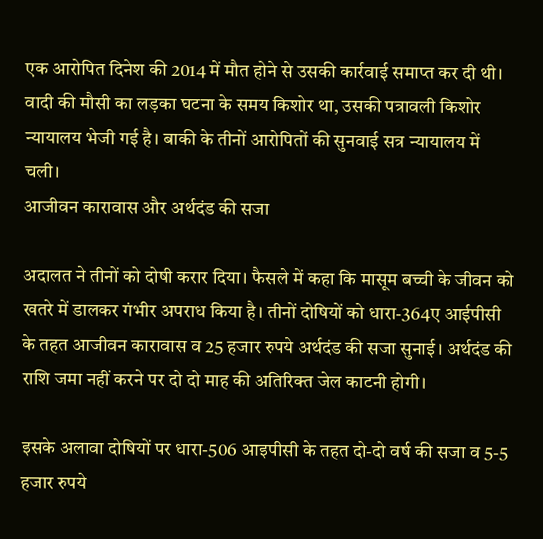एक आरोपित दिनेश की 2014 में मौत होने से उसकी कार्रवाई समाप्त कर दी थी। वादी की मौसी का लड़का घटना के समय किशोर था, उसकी पत्रावली किशोर न्यायालय भेजी गई है। बाकी के तीनों आरोपितों की सुनवाई सत्र न्यायालय में चली।
आजीवन कारावास और अर्थदंड की सजा

अदालत ने तीनों को दोषी करार दिया। फैसले में कहा कि मासूम बच्ची के जीवन को खतरे में डालकर गंभीर अपराध किया है। तीनों दोषियों को धारा-364ए आईपीसी के तहत आजीवन कारावास व 25 हजार रुपये अर्थदंड की सजा सुनाई। अर्थदंड की राशि जमा नहीं करने पर दो दो माह की अतिरिक्त जेल काटनी होगी।

इसके अलावा दोषियों पर धारा-506 आइपीसी के तहत दो-दो वर्ष की सजा व 5-5 हजार रुपये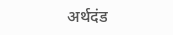अर्थदंड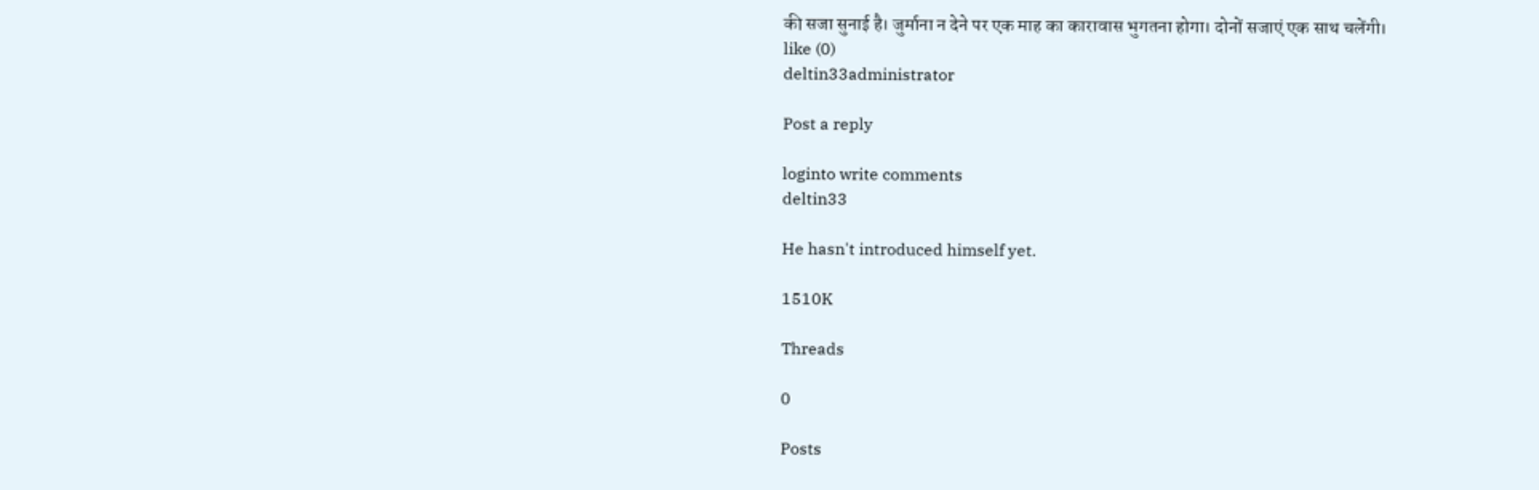की सजा सुनाई है। जुर्माना न देने पर एक माह का कारावास भुगतना होगा। दोनों सजाएं एक साथ चलेंगी।
like (0)
deltin33administrator

Post a reply

loginto write comments
deltin33

He hasn't introduced himself yet.

1510K

Threads

0

Posts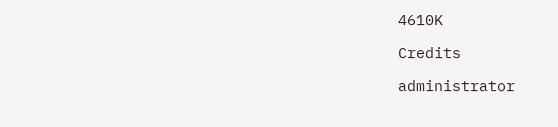4610K

Credits

administrator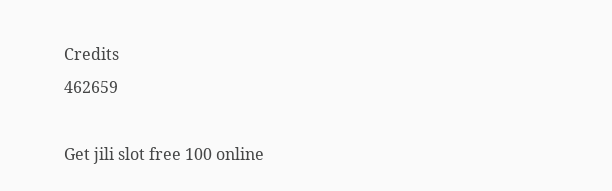Credits
462659

Get jili slot free 100 online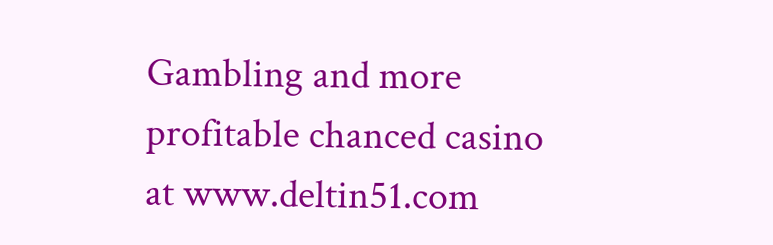Gambling and more profitable chanced casino at www.deltin51.com